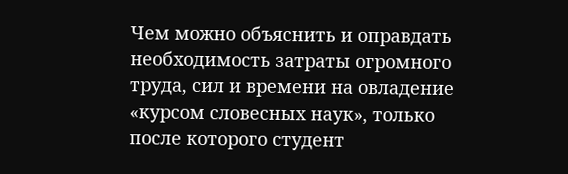Чем можно объяснить и оправдать необходимость затраты огромного труда, сил и времени на овладение «курсом словесных наук», только после которого студент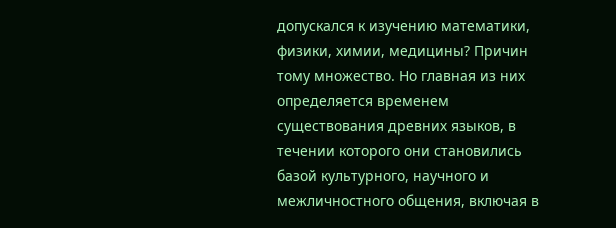допускался к изучению математики, физики, химии, медицины? Причин тому множество. Но главная из них определяется временем существования древних языков, в течении которого они становились базой культурного, научного и межличностного общения, включая в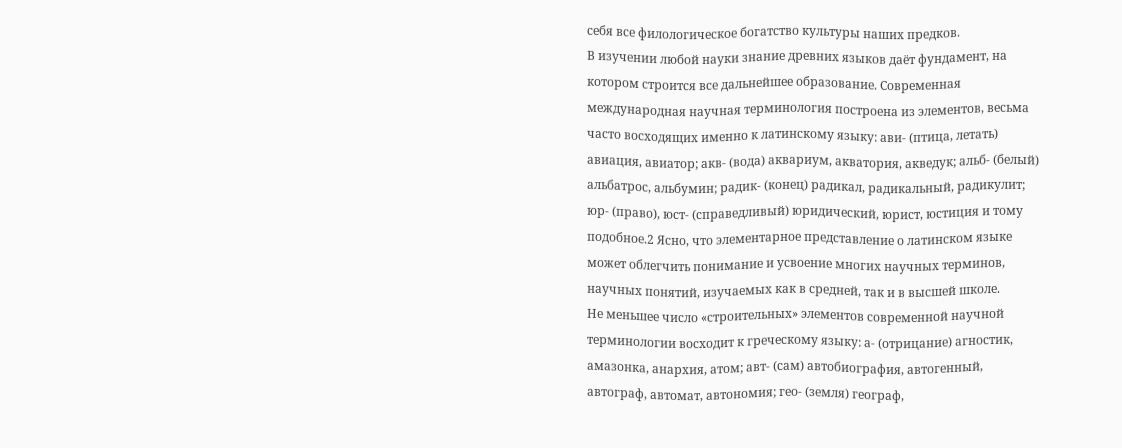себя все филологическое богатство культуры наших предков.
В изучении любой науки знание древних языков даёт фундамент, на котором строится все дальнейшее образование. Современная международная научная терминология построена из элементов, весьма часто восходящих именно к латинскому языку: ави- (птица, летать) авиация, авиатор; акв- (вода) аквариум, акватория, акведук; альб- (белый) альбатрос, альбумин; радик- (конец) радикал, радикальный, радикулит; юр- (право), юст- (справедливый) юридический, юрист, юстиция и тому подобное.2 Ясно, что элементарное представление о латинском языке может облегчить понимание и усвоение многих научных терминов, научных понятий, изучаемых как в средней, так и в высшей школе.
Не меньшее число «строительных» элементов современной научной терминологии восходит к греческому языку: а- (отрицание) агностик, амазонка, анархия, атом; авт- (сам) автобиография, автогенный, автограф, автомат, автономия; гео- (земля) географ,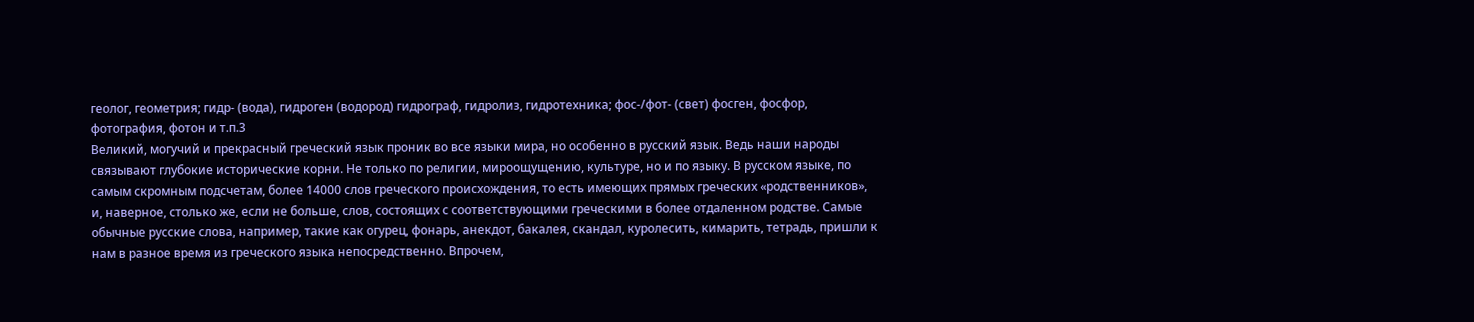геолог, геометрия; гидр- (вода), гидроген (водород) гидрограф, гидролиз, гидротехника; фос-/фот- (свет) фосген, фосфор, фотография, фотон и т.п.3
Великий, могучий и прекрасный греческий язык проник во все языки мира, но особенно в русский язык. Ведь наши народы связывают глубокие исторические корни. Не только по религии, мироощущению, культуре, но и по языку. В русском языке, по самым скромным подсчетам, более 14000 слов греческого происхождения, то есть имеющих прямых греческих «родственников», и, наверное, столько же, если не больше, слов, состоящих с соответствующими греческими в более отдаленном родстве. Самые обычные русские слова, например, такие как огурец, фонарь, анекдот, бакалея, скандал, куролесить, кимарить, тетрадь, пришли к нам в разное время из греческого языка непосредственно. Впрочем,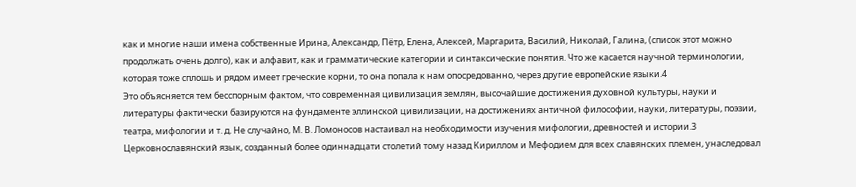как и многие наши имена собственные Ирина, Александр, Пётр, Елена, Алексей, Маргарита, Василий, Николай, Галина, (список этот можно продолжать очень долго), как и алфавит, как и грамматические категории и синтаксические понятия. Что же касается научной терминологии, которая тоже сплошь и рядом имеет греческие корни, то она попала к нам опосредованно, через другие европейские языки.4
Это объясняется тем бесспорным фактом, что современная цивилизация землян, высочайшие достижения духовной культуры, науки и литературы фактически базируются на фундаменте эллинской цивилизации, на достижениях античной философии, науки, литературы, поэзии, театра, мифологии и т. д. Не случайно, М. В. Ломоносов настаивал на необходимости изучения мифологии, древностей и истории.3
Церковнославянский язык, созданный более одиннадцати столетий тому назад Кириллом и Мефодием для всех славянских племен, унаследовал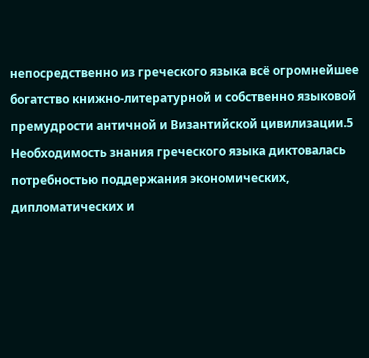непосредственно из греческого языка всё огромнейшее богатство книжно-литературной и собственно языковой премудрости античной и Византийской цивилизации.5 Необходимость знания греческого языка диктовалась потребностью поддержания экономических, дипломатических и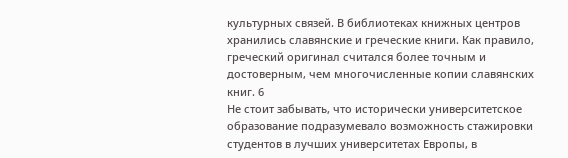культурных связей. В библиотеках книжных центров хранились славянские и греческие книги. Как правило, греческий оригинал считался более точным и достоверным, чем многочисленные копии славянских книг. 6
Не стоит забывать, что исторически университетское образование подразумевало возможность стажировки студентов в лучших университетах Европы, в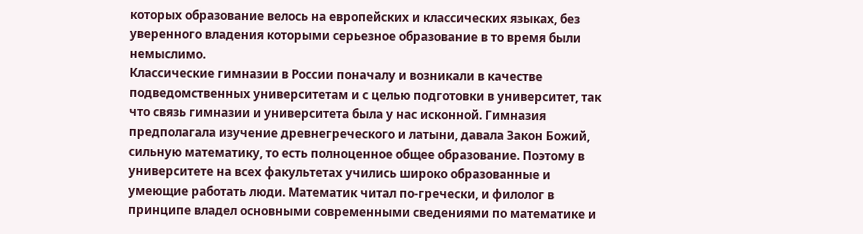которых образование велось на европейских и классических языках, без уверенного владения которыми серьезное образование в то время были немыслимо.
Классические гимназии в России поначалу и возникали в качестве подведомственных университетам и с целью подготовки в университет, так что связь гимназии и университета была у нас исконной. Гимназия предполагала изучение древнегреческого и латыни, давала Закон Божий, сильную математику, то есть полноценное общее образование. Поэтому в университете на всех факультетах учились широко образованные и умеющие работать люди. Математик читал по-гречески, и филолог в принципе владел основными современными сведениями по математике и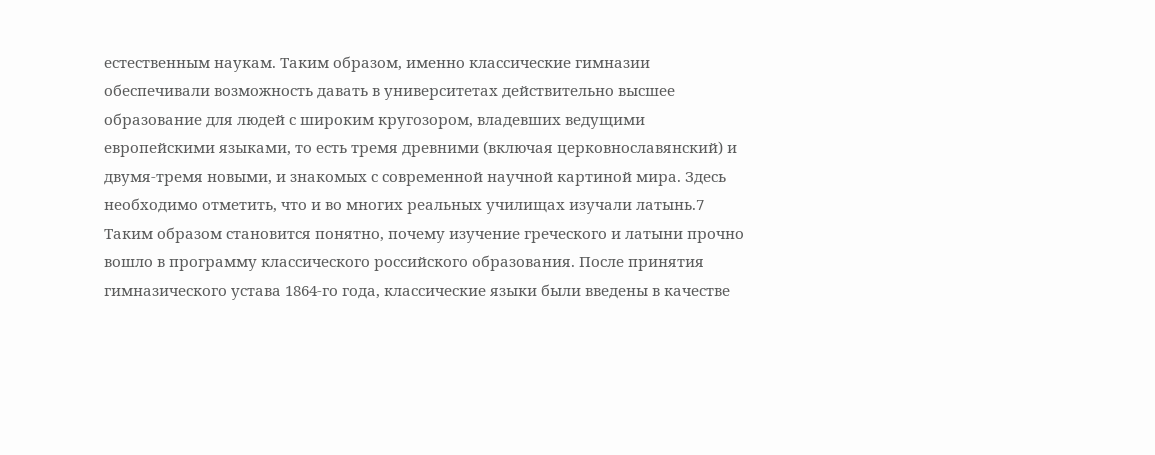естественным наукам. Таким образом, именно классические гимназии обеспечивали возможность давать в университетах действительно высшее образование для людей с широким кругозором, владевших ведущими европейскими языками, то есть тремя древними (включая церковнославянский) и двумя-тремя новыми, и знакомых с современной научной картиной мира. Здесь необходимо отметить, что и во многих реальных училищах изучали латынь.7
Таким образом становится понятно, почему изучение греческого и латыни прочно вошло в программу классического российского образования. После принятия гимназического устава 1864-го года, классические языки были введены в качестве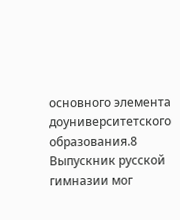основного элемента доуниверситетского образования.8 Выпускник русской гимназии мог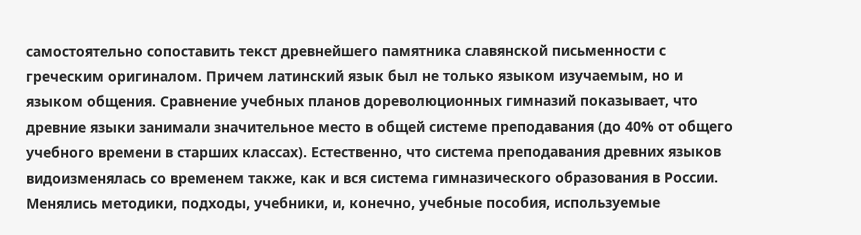самостоятельно сопоставить текст древнейшего памятника славянской письменности с греческим оригиналом. Причем латинский язык был не только языком изучаемым, но и языком общения. Сравнение учебных планов дореволюционных гимназий показывает, что древние языки занимали значительное место в общей системе преподавания (до 40% от общего учебного времени в старших классах). Естественно, что система преподавания древних языков видоизменялась со временем также, как и вся система гимназического образования в России. Менялись методики, подходы, учебники, и, конечно, учебные пособия, используемые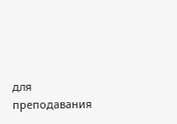для преподавания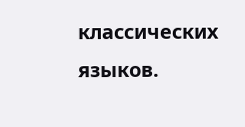классических языков.